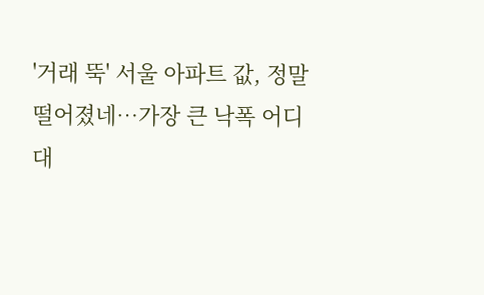'거래 뚝' 서울 아파트 값, 정말 떨어졌네…가장 큰 낙폭 어디
대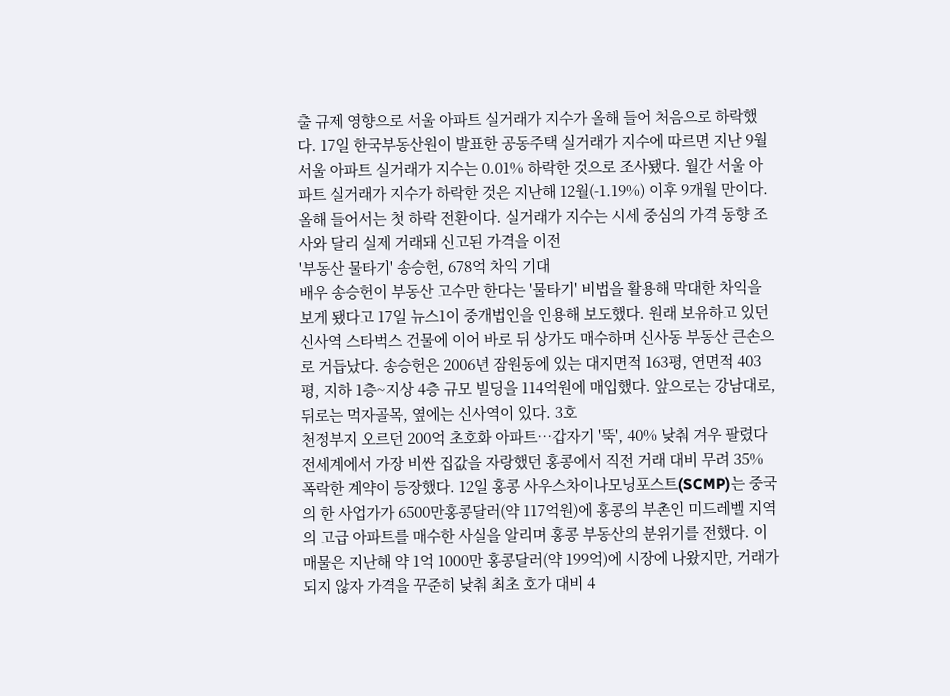출 규제 영향으로 서울 아파트 실거래가 지수가 올해 들어 처음으로 하락했다. 17일 한국부동산원이 발표한 공동주택 실거래가 지수에 따르면 지난 9월 서울 아파트 실거래가 지수는 0.01% 하락한 것으로 조사됐다. 월간 서울 아파트 실거래가 지수가 하락한 것은 지난해 12월(-1.19%) 이후 9개월 만이다. 올해 들어서는 첫 하락 전환이다. 실거래가 지수는 시세 중심의 가격 동향 조사와 달리 실제 거래돼 신고된 가격을 이전
'부동산 물타기' 송승헌, 678억 차익 기대
배우 송승헌이 부동산 고수만 한다는 '물타기' 비법을 활용해 막대한 차익을 보게 됐다고 17일 뉴스1이 중개법인을 인용해 보도했다. 원래 보유하고 있던 신사역 스타벅스 건물에 이어 바로 뒤 상가도 매수하며 신사동 부동산 큰손으로 거듭났다. 송승헌은 2006년 잠원동에 있는 대지면적 163평, 연면적 403평, 지하 1층~지상 4층 규모 빌딩을 114억원에 매입했다. 앞으로는 강남대로, 뒤로는 먹자골목, 옆에는 신사역이 있다. 3호
천정부지 오르던 200억 초호화 아파트…갑자기 '뚝', 40% 낮춰 겨우 팔렸다
전세계에서 가장 비싼 집값을 자랑했던 홍콩에서 직전 거래 대비 무려 35% 폭락한 계약이 등장했다. 12일 홍콩 사우스차이나모닝포스트(SCMP)는 중국의 한 사업가가 6500만홍콩달러(약 117억원)에 홍콩의 부촌인 미드레벨 지역의 고급 아파트를 매수한 사실을 알리며 홍콩 부동산의 분위기를 전했다. 이 매물은 지난해 약 1억 1000만 홍콩달러(약 199억)에 시장에 나왔지만, 거래가 되지 않자 가격을 꾸준히 낮춰 최초 호가 대비 4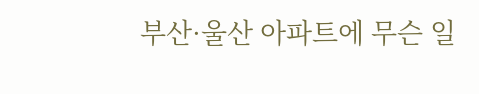부산·울산 아파트에 무슨 일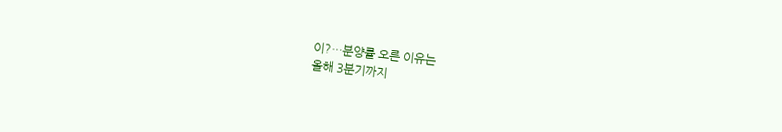이?…분양률 오른 이유는
올해 3분기까지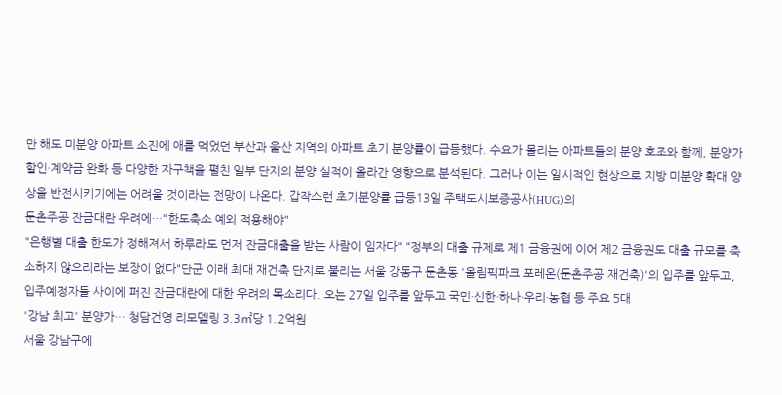만 해도 미분양 아파트 소진에 애를 먹었던 부산과 울산 지역의 아파트 초기 분양률이 급등했다. 수요가 몰리는 아파트들의 분양 호조와 함께, 분양가 할인·계약금 완화 등 다양한 자구책을 펼친 일부 단지의 분양 실적이 올라간 영향으로 분석된다. 그러나 이는 일시적인 현상으로 지방 미분양 확대 양상을 반전시키기에는 어려울 것이라는 전망이 나온다. 갑작스런 초기분양률 급등13일 주택도시보증공사(HUG)의
둔촌주공 잔금대란 우려에…"한도축소 예외 적용해야"
"은행별 대출 한도가 정해져서 하루라도 먼저 잔금대출을 받는 사람이 임자다" "정부의 대출 규제로 제1 금융권에 이어 제2 금융권도 대출 규모를 축소하지 않으리라는 보장이 없다"단군 이래 최대 재건축 단지로 불리는 서울 강동구 둔촌동 '올림픽파크 포레온(둔촌주공 재건축)'의 입주를 앞두고, 입주예정자들 사이에 퍼진 잔금대란에 대한 우려의 목소리다. 오는 27일 입주를 앞두고 국민·신한·하나·우리·농협 등 주요 5대
'강남 최고' 분양가… 청담건영 리모델링 3.3㎡당 1.2억원
서울 강남구에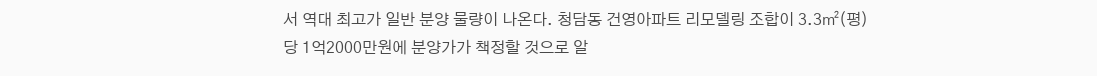서 역대 최고가 일반 분양 물량이 나온다. 청담동 건영아파트 리모델링 조합이 3.3㎡(평)당 1억2000만원에 분양가가 책정할 것으로 알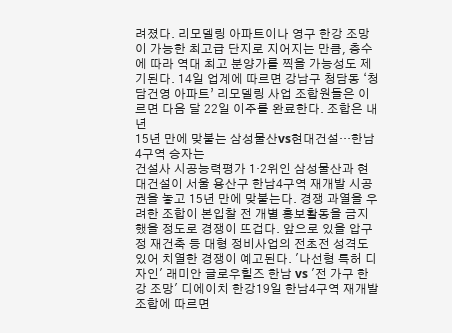려졌다. 리모델링 아파트이나 영구 한강 조망이 가능한 최고급 단지로 지어지는 만큼, 층수에 따라 역대 최고 분양가를 찍을 가능성도 제기된다. 14일 업계에 따르면 강남구 청담동 ‘청담건영 아파트’ 리모델링 사업 조합원들은 이르면 다음 달 22일 이주를 완료한다. 조합은 내년
15년 만에 맞붙는 삼성물산vs현대건설…한남4구역 승자는
건설사 시공능력평가 1·2위인 삼성물산과 현대건설이 서울 용산구 한남4구역 재개발 시공권을 놓고 15년 만에 맞붙는다. 경쟁 과열을 우려한 조합이 본입찰 전 개별 홍보활동을 금지했을 정도로 경쟁이 뜨겁다. 앞으로 있을 압구정 재건축 등 대형 정비사업의 전초전 성격도 있어 치열한 경쟁이 예고된다. '나선형 특허 디자인' 래미안 글로우힐즈 한남 vs '전 가구 한강 조망' 디에이치 한강19일 한남4구역 재개발 조합에 따르면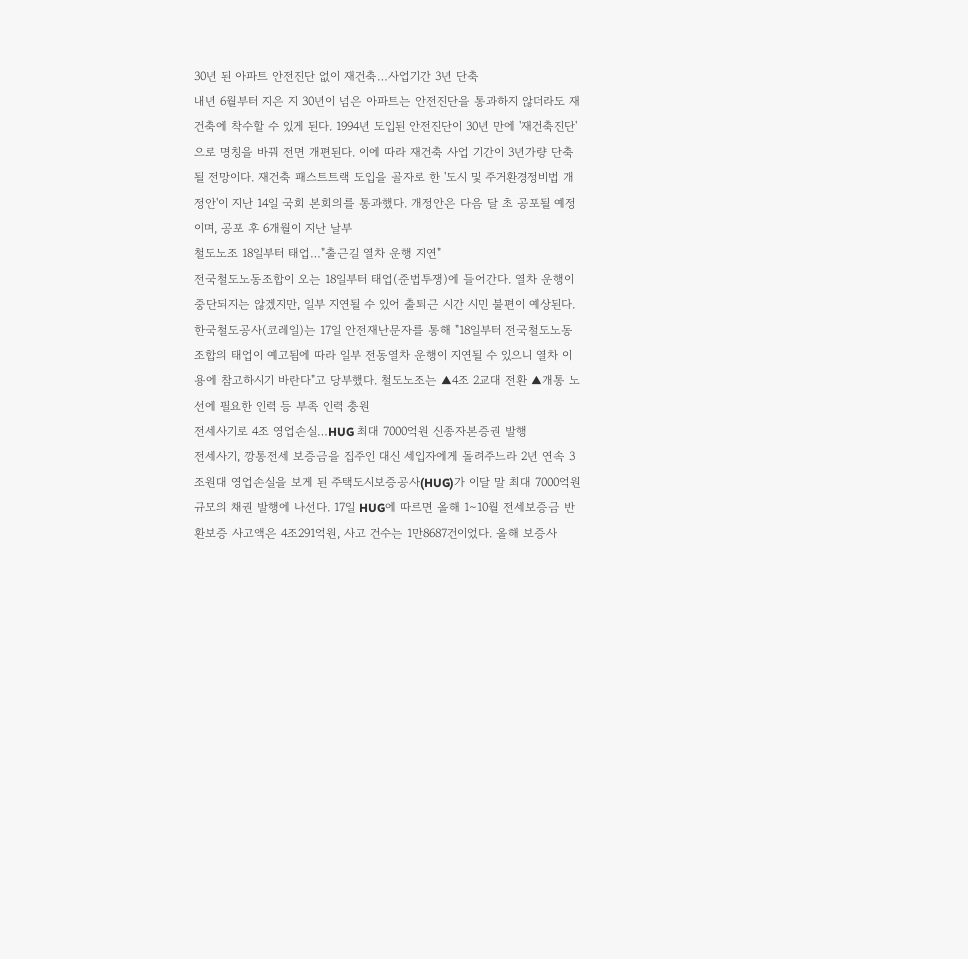30년 된 아파트 안전진단 없이 재건축…사업기간 3년 단축
내년 6월부터 지은 지 30년이 넘은 아파트는 안전진단을 통과하지 않더라도 재건축에 착수할 수 있게 된다. 1994년 도입된 안전진단이 30년 만에 '재건축진단'으로 명칭을 바꿔 전면 개편된다. 이에 따라 재건축 사업 기간이 3년가량 단축될 전망이다. 재건축 패스트트랙 도입을 골자로 한 '도시 및 주거환경정비법 개정안'이 지난 14일 국회 본회의를 통과했다. 개정안은 다음 달 초 공포될 예정이며, 공포 후 6개월이 지난 날부
철도노조 18일부터 태업…"출근길 열차 운행 지연"
전국철도노동조합이 오는 18일부터 태업(준법투쟁)에 들어간다. 열차 운행이 중단되지는 않겠지만, 일부 지연될 수 있어 출퇴근 시간 시민 불편이 예상된다. 한국철도공사(코레일)는 17일 안전재난문자를 통해 "18일부터 전국철도노동조합의 태업이 예고됨에 따라 일부 전동열차 운행이 지연될 수 있으니 열차 이용에 참고하시기 바란다"고 당부했다. 철도노조는 ▲4조 2교대 전환 ▲개통 노선에 필요한 인력 등 부족 인력 충원
전세사기로 4조 영업손실…HUG 최대 7000억원 신종자본증권 발행
전세사기, 깡통전세 보증금을 집주인 대신 세입자에게 돌려주느라 2년 연속 3조원대 영업손실을 보게 된 주택도시보증공사(HUG)가 이달 말 최대 7000억원 규모의 채권 발행에 나선다. 17일 HUG에 따르면 올해 1∼10월 전세보증금 반환보증 사고액은 4조291억원, 사고 건수는 1만8687건이었다. 올해 보증사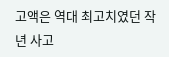고액은 역대 최고치였던 작년 사고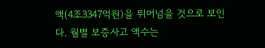액(4조3347억원)을 뛰어넘을 것으로 보인다. 월별 보증사고 액수는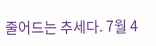줄어드는 추세다. 7월 4